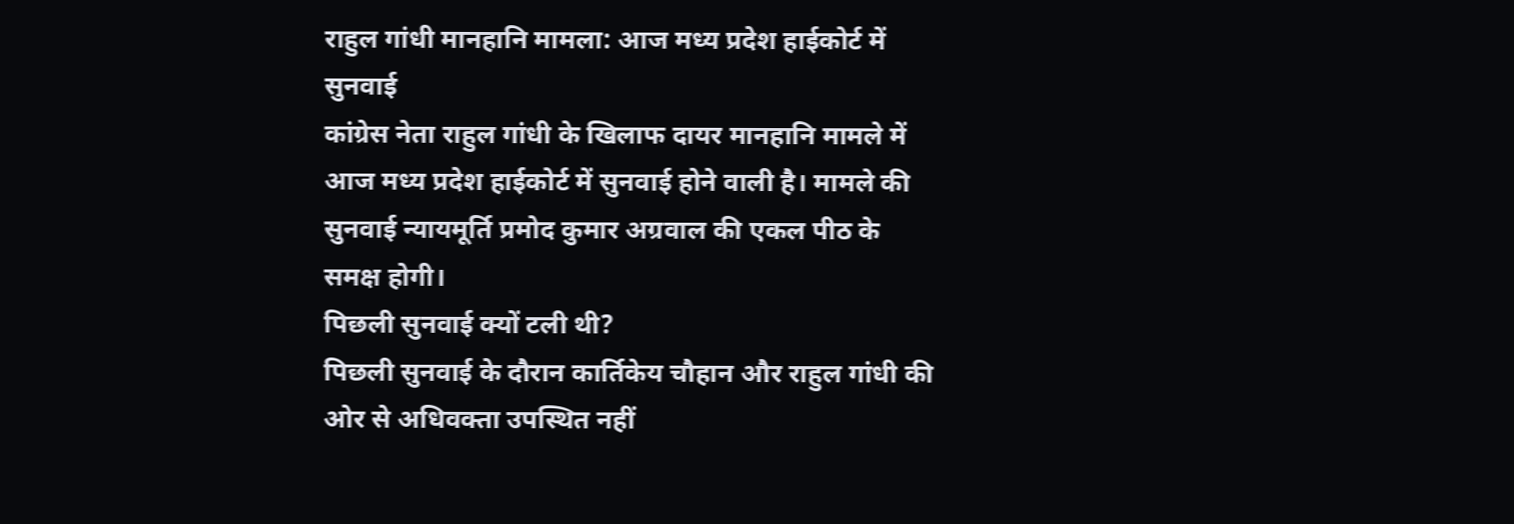राहुल गांधी मानहानि मामला: आज मध्य प्रदेश हाईकोर्ट में सुनवाई
कांग्रेस नेता राहुल गांधी के खिलाफ दायर मानहानि मामले में आज मध्य प्रदेश हाईकोर्ट में सुनवाई होने वाली है। मामले की सुनवाई न्यायमूर्ति प्रमोद कुमार अग्रवाल की एकल पीठ के समक्ष होगी।
पिछली सुनवाई क्यों टली थी?
पिछली सुनवाई के दौरान कार्तिकेय चौहान और राहुल गांधी की ओर से अधिवक्ता उपस्थित नहीं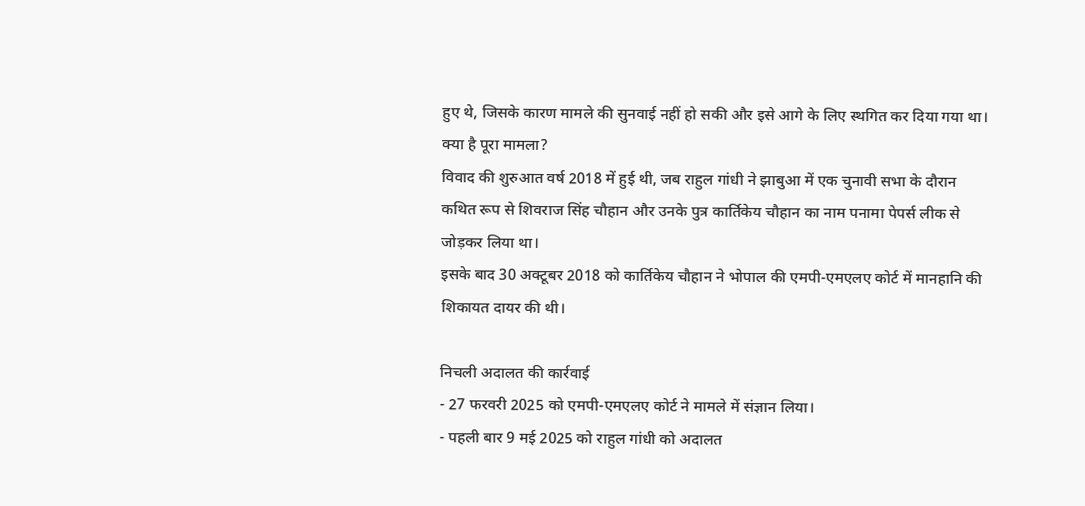हुए थे, जिसके कारण मामले की सुनवाई नहीं हो सकी और इसे आगे के लिए स्थगित कर दिया गया था।
क्या है पूरा मामला?
विवाद की शुरुआत वर्ष 2018 में हुई थी, जब राहुल गांधी ने झाबुआ में एक चुनावी सभा के दौरान कथित रूप से शिवराज सिंह चौहान और उनके पुत्र कार्तिकेय चौहान का नाम पनामा पेपर्स लीक से जोड़कर लिया था।
इसके बाद 30 अक्टूबर 2018 को कार्तिकेय चौहान ने भोपाल की एमपी-एमएलए कोर्ट में मानहानि की शिकायत दायर की थी।

निचली अदालत की कार्रवाई
- 27 फरवरी 2025 को एमपी-एमएलए कोर्ट ने मामले में संज्ञान लिया।
- पहली बार 9 मई 2025 को राहुल गांधी को अदालत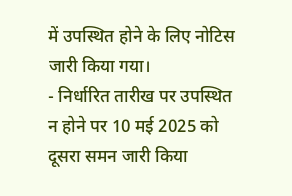में उपस्थित होने के लिए नोटिस जारी किया गया।
- निर्धारित तारीख पर उपस्थित न होने पर 10 मई 2025 को दूसरा समन जारी किया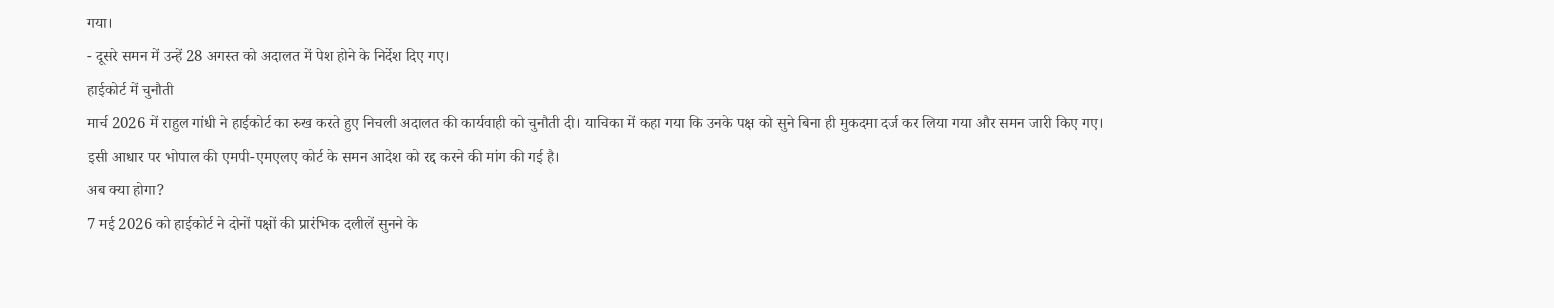गया।
- दूसरे समन में उन्हें 28 अगस्त को अदालत में पेश होने के निर्देश दिए गए।
हाईकोर्ट में चुनौती
मार्च 2026 में राहुल गांधी ने हाईकोर्ट का रुख करते हुए निचली अदालत की कार्यवाही को चुनौती दी। याचिका में कहा गया कि उनके पक्ष को सुने बिना ही मुकदमा दर्ज कर लिया गया और समन जारी किए गए।
इसी आधार पर भोपाल की एमपी-एमएलए कोर्ट के समन आदेश को रद्द करने की मांग की गई है।
अब क्या होगा?
7 मई 2026 को हाईकोर्ट ने दोनों पक्षों की प्रारंभिक दलीलें सुनने के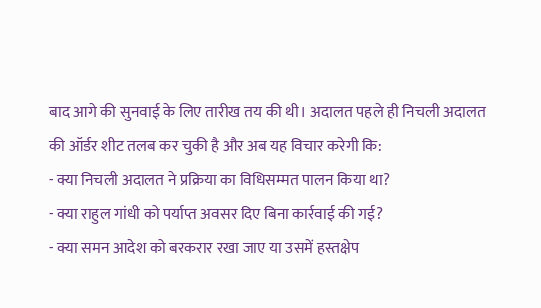बाद आगे की सुनवाई के लिए तारीख तय की थी। अदालत पहले ही निचली अदालत की ऑर्डर शीट तलब कर चुकी है और अब यह विचार करेगी कि:
- क्या निचली अदालत ने प्रक्रिया का विधिसम्मत पालन किया था?
- क्या राहुल गांधी को पर्याप्त अवसर दिए बिना कार्रवाई की गई?
- क्या समन आदेश को बरकरार रखा जाए या उसमें हस्तक्षेप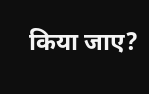किया जाए?